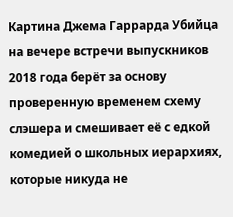Картина Джема Гаррарда Убийца на вечере встречи выпускников 2018 года берёт за основу проверенную временем схему слэшера и смешивает её с едкой комедией о школьных иерархиях, которые никуда не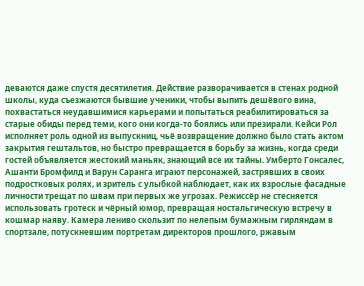деваются даже спустя десятилетия. Действие разворачивается в стенах родной школы, куда съезжаются бывшие ученики, чтобы выпить дешёвого вина, похвастаться неудавшимися карьерами и попытаться реабилитироваться за старые обиды перед теми, кого они когда-то боялись или презирали. Кейси Рол исполняет роль одной из выпускниц, чьё возвращение должно было стать актом закрытия гештальтов, но быстро превращается в борьбу за жизнь, когда среди гостей объявляется жестокий маньяк, знающий все их тайны. Умберто Гонсалес, Ашанти Бромфилд и Варун Саранга играют персонажей, застрявших в своих подростковых ролях, и зритель с улыбкой наблюдает, как их взрослые фасадные личности трещат по швам при первых же угрозах. Режиссёр не стесняется использовать гротеск и чёрный юмор, превращая ностальгическую встречу в кошмар наяву. Камера лениво скользит по нелепым бумажным гирляндам в спортзале, потускневшим портретам директоров прошлого, ржавым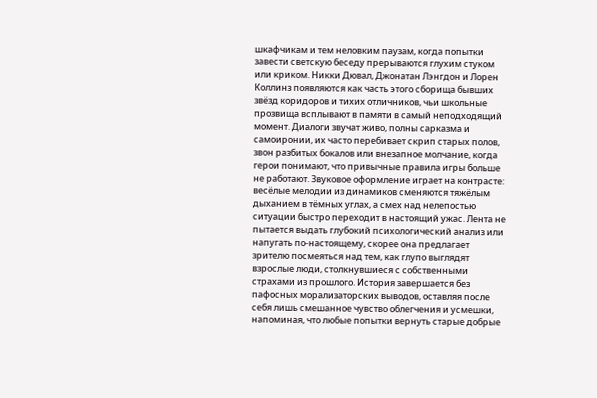шкафчикам и тем неловким паузам, когда попытки завести светскую беседу прерываются глухим стуком или криком. Никки Дювал, Джонатан Лэнгдон и Лорен Коллинз появляются как часть этого сборища бывших звёзд коридоров и тихих отличников, чьи школьные прозвища всплывают в памяти в самый неподходящий момент. Диалоги звучат живо, полны сарказма и самоиронии, их часто перебивает скрип старых полов, звон разбитых бокалов или внезапное молчание, когда герои понимают, что привычные правила игры больше не работают. Звуковое оформление играет на контрасте: весёлые мелодии из динамиков сменяются тяжёлым дыханием в тёмных углах, а смех над нелепостью ситуации быстро переходит в настоящий ужас. Лента не пытается выдать глубокий психологический анализ или напугать по-настоящему, скорее она предлагает зрителю посмеяться над тем, как глупо выглядят взрослые люди, столкнувшиеся с собственными страхами из прошлого. История завершается без пафосных морализаторских выводов, оставляя после себя лишь смешанное чувство облегчения и усмешки, напоминая, что любые попытки вернуть старые добрые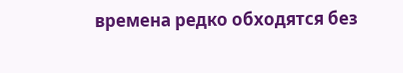времена редко обходятся без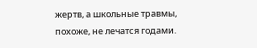жертв, а школьные травмы, похоже, не лечатся годами.